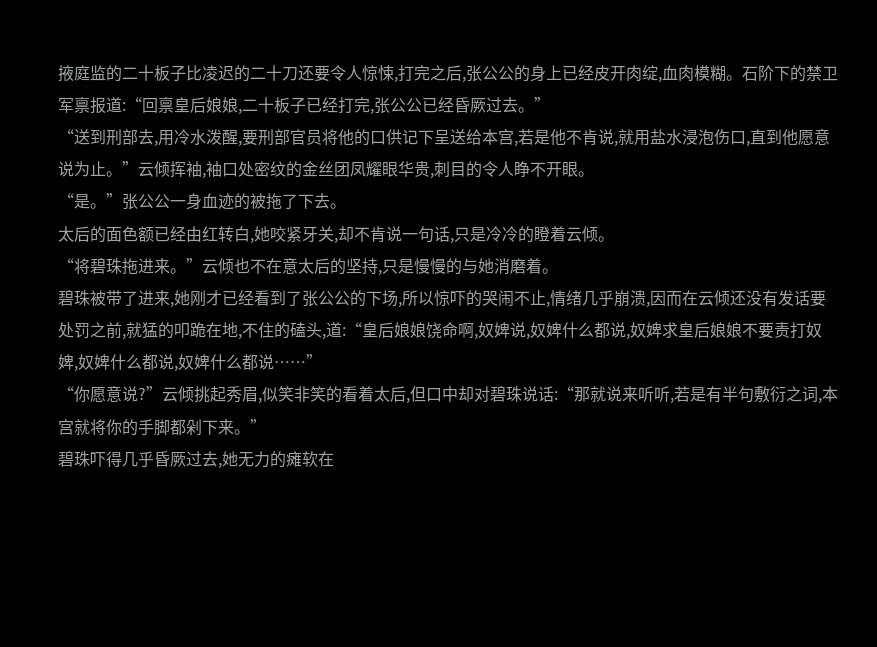掖庭监的二十板子比凌迟的二十刀还要令人惊悚,打完之后,张公公的身上已经皮开肉绽,血肉模糊。石阶下的禁卫军禀报道:“回禀皇后娘娘,二十板子已经打完,张公公已经昏厥过去。”
“送到刑部去,用冷水泼醒,要刑部官员将他的口供记下呈送给本宫,若是他不肯说,就用盐水浸泡伤口,直到他愿意说为止。”云倾挥袖,袖口处密纹的金丝团凤耀眼华贵,刺目的令人睁不开眼。
“是。”张公公一身血迹的被拖了下去。
太后的面色额已经由红转白,她咬紧牙关,却不肯说一句话,只是冷冷的瞪着云倾。
“将碧珠拖进来。”云倾也不在意太后的坚持,只是慢慢的与她消磨着。
碧珠被带了进来,她刚才已经看到了张公公的下场,所以惊吓的哭闹不止,情绪几乎崩溃,因而在云倾还没有发话要处罚之前,就猛的叩跪在地,不住的磕头,道:“皇后娘娘饶命啊,奴婢说,奴婢什么都说,奴婢求皇后娘娘不要责打奴婢,奴婢什么都说,奴婢什么都说……”
“你愿意说?”云倾挑起秀眉,似笑非笑的看着太后,但口中却对碧珠说话:“那就说来听听,若是有半句敷衍之词,本宫就将你的手脚都剁下来。”
碧珠吓得几乎昏厥过去,她无力的瘫软在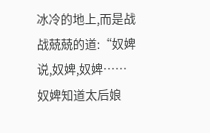冰冷的地上,而是战战兢兢的道:“奴婢说,奴婢,奴婢……奴婢知道太后娘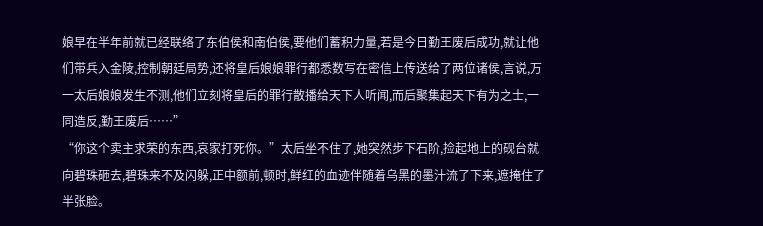娘早在半年前就已经联络了东伯侯和南伯侯,要他们蓄积力量,若是今日勤王废后成功,就让他们带兵入金陵,控制朝廷局势,还将皇后娘娘罪行都悉数写在密信上传送给了两位诸侯,言说,万一太后娘娘发生不测,他们立刻将皇后的罪行散播给天下人听闻,而后聚集起天下有为之士,一同造反,勤王废后……”
“你这个卖主求荣的东西,哀家打死你。”太后坐不住了,她突然步下石阶,捡起地上的砚台就向碧珠砸去,碧珠来不及闪躲,正中额前,顿时,鲜红的血迹伴随着乌黑的墨汁流了下来,遮掩住了半张脸。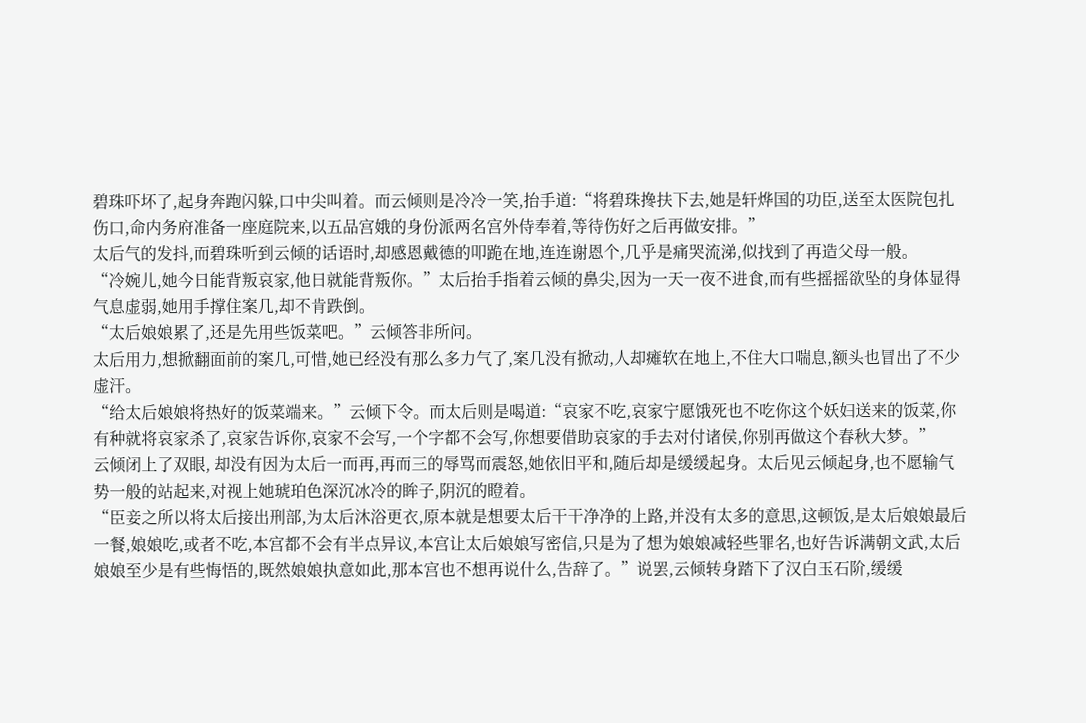碧珠吓坏了,起身奔跑闪躲,口中尖叫着。而云倾则是冷冷一笑,抬手道:“将碧珠搀扶下去,她是轩烨国的功臣,送至太医院包扎伤口,命内务府准备一座庭院来,以五品宫娥的身份派两名宫外侍奉着,等待伤好之后再做安排。”
太后气的发抖,而碧珠听到云倾的话语时,却感恩戴德的叩跪在地,连连谢恩个,几乎是痛哭流涕,似找到了再造父母一般。
“冷婉儿,她今日能背叛哀家,他日就能背叛你。”太后抬手指着云倾的鼻尖,因为一天一夜不进食,而有些摇摇欲坠的身体显得气息虚弱,她用手撑住案几,却不肯跌倒。
“太后娘娘累了,还是先用些饭菜吧。”云倾答非所问。
太后用力,想掀翻面前的案几,可惜,她已经没有那么多力气了,案几没有掀动,人却瘫软在地上,不住大口喘息,额头也冒出了不少虚汗。
“给太后娘娘将热好的饭菜端来。”云倾下令。而太后则是喝道:“哀家不吃,哀家宁愿饿死也不吃你这个妖妇送来的饭菜,你有种就将哀家杀了,哀家告诉你,哀家不会写,一个字都不会写,你想要借助哀家的手去对付诸侯,你别再做这个春秋大梦。”
云倾闭上了双眼, 却没有因为太后一而再,再而三的辱骂而震怒,她依旧平和,随后却是缓缓起身。太后见云倾起身,也不愿输气势一般的站起来,对视上她琥珀色深沉冰冷的眸子,阴沉的瞪着。
“臣妾之所以将太后接出刑部,为太后沐浴更衣,原本就是想要太后干干净净的上路,并没有太多的意思,这顿饭,是太后娘娘最后一餐,娘娘吃,或者不吃,本宫都不会有半点异议,本宫让太后娘娘写密信,只是为了想为娘娘减轻些罪名,也好告诉满朝文武,太后娘娘至少是有些悔悟的,既然娘娘执意如此,那本宫也不想再说什么,告辞了。”说罢,云倾转身踏下了汉白玉石阶,缓缓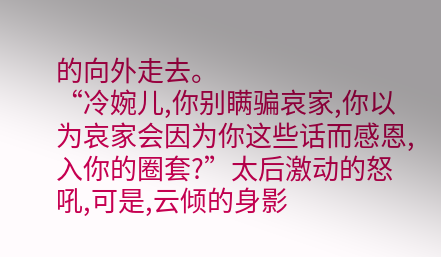的向外走去。
“冷婉儿,你别瞒骗哀家,你以为哀家会因为你这些话而感恩,入你的圈套?”太后激动的怒吼,可是,云倾的身影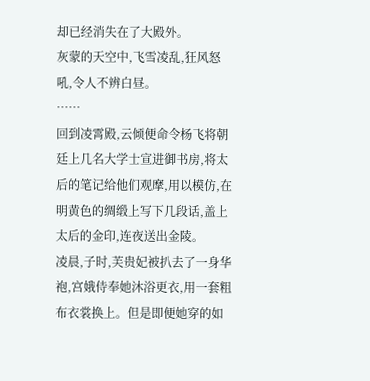却已经消失在了大殿外。
灰蒙的天空中,飞雪凌乱,狂风怒吼,令人不辨白昼。
……
回到凌霄殿,云倾便命令杨飞将朝廷上几名大学士宣进御书房,将太后的笔记给他们观摩,用以模仿,在明黄色的绸缎上写下几段话,盖上太后的金印,连夜送出金陵。
凌晨,子时,芙贵妃被扒去了一身华袍,宫娥侍奉她沐浴更衣,用一套粗布衣裳换上。但是即便她穿的如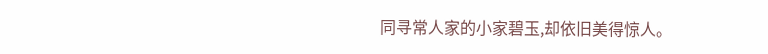同寻常人家的小家碧玉,却依旧美得惊人。